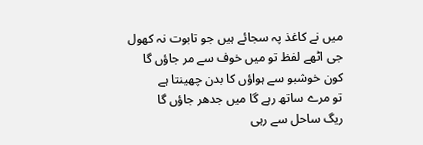میں نے کاغذ پہ سجائے ہیں جو تابوت نہ کھول
جی اٹھے لفظ تو میں خوف سے مر جاؤں گا
کون خوشبو سے ہواؤں کا بدن چھینتا ہے
تو مرے ساتھ رہے گا میں جدھر جاؤں گا
ریگ ساحل سے رہی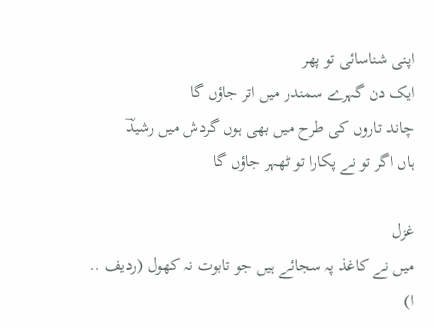اپنی شناسائی تو پھر
ایک دن گہرے سمندر میں اتر جاؤں گا
چاند تاروں کی طرح میں بھی ہوں گردش میں رشیدؔ
ہاں اگر تو نے پکارا تو ٹھہر جاؤں گا

غزل
میں نے کاغذ پہ سجائے ہیں جو تابوت نہ کھول (ردیف .. ا)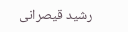رشید قیصرانی